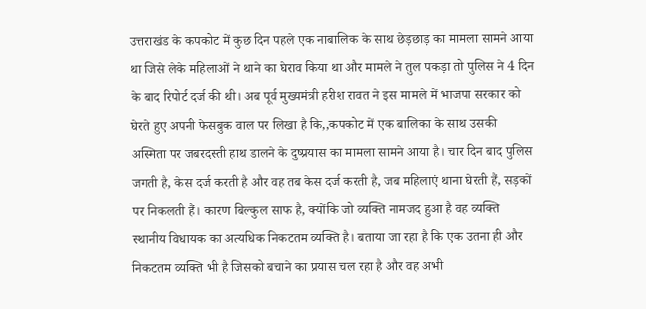उत्तराखंड के कपकोट में कुछ दिन पहले एक नाबालिक के साथ छेड़छाड़ का मामला सामने आया था जिसे लेके महिलाओं ने थाने का घेराव किया था और मामले ने तुल पकड़ा तो पुलिस ने 4 दिन के बाद रिपोर्ट दर्ज की थी। अब पूर्व मुख्यमंत्री हरीश रावत ने इस मामले में भाजपा सरकार को घेरते हुए अपनी फेसबुक वाल पर लिखा है कि,,कपकोट में एक बालिका के साथ उसकी अस्मिता पर जबरदस्ती हाथ डालने के दुष्प्रयास का मामला सामने आया है। चार दिन बाद पुलिस जगती है, केस दर्ज करती है और वह तब केस दर्ज करती है, जब महिलाएं थाना घेरती हैं, सड़कों पर निकलती हैं। कारण बिल्कुल साफ है, क्योंकि जो व्यक्ति नामजद हुआ है वह व्यक्ति स्थानीय विधायक का अत्यधिक निकटतम व्यक्ति है। बताया जा रहा है कि एक उतना ही और निकटतम व्यक्ति भी है जिसको बचाने का प्रयास चल रहा है और वह अभी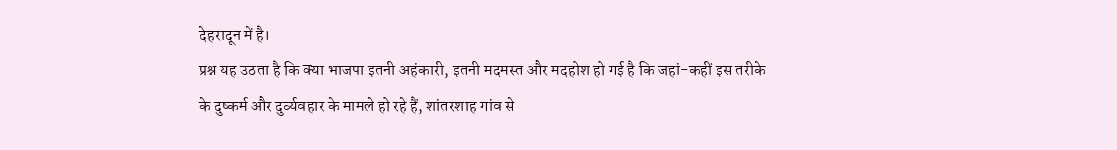देहरादून में है।
प्रश्न यह उठता है कि क्या भाजपा इतनी अहंकारी, इतनी मदमस्त और मदहोश हो गई है कि जहां-कहीं इस तरीके के दुष्कर्म और दुर्व्यवहार के मामले हो रहे हैं, शांतरशाह गांव से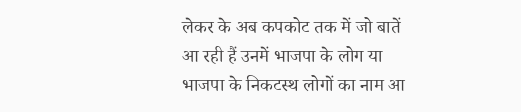लेकर के अब कपकोट तक में जो बातें आ रही हैं उनमें भाजपा के लोग या भाजपा के निकटस्थ लोगों का नाम आ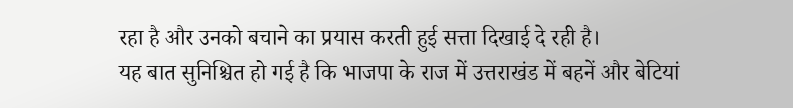रहा है और उनको बचाने का प्रयास करती हुई सत्ता दिखाई दे रही है।
यह बात सुनिश्चित हो गई है कि भाजपा के राज में उत्तराखंड में बहनें और बेटियां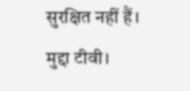सुरक्षित नहीं हैं।
मुद्दा टीवी।